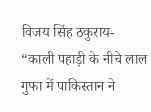विजय सिंह ठकुराय-
“काली पहाड़ी के नीचे लाल गुफा में पाकिस्तान ने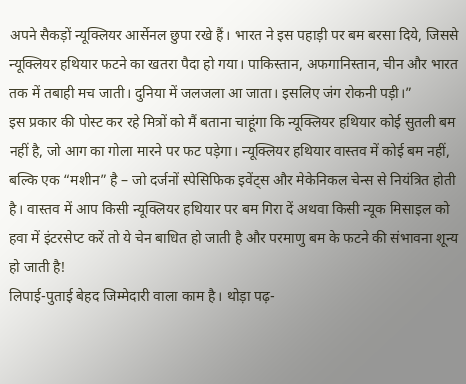अपने सैकड़ों न्यूक्लियर आर्सेनल छुपा रखे हैं। भारत ने इस पहाड़ी पर बम बरसा दिये, जिससे न्यूक्लियर हथियार फटने का खतरा पैदा हो गया। पाकिस्तान, अफगानिस्तान, चीन और भारत तक में तबाही मच जाती। दुनिया में जलजला आ जाता। इसलिए जंग रोकनी पड़ी।”
इस प्रकार की पोस्ट कर रहे मित्रों को मैं बताना चाहूंगा कि न्यूक्लियर हथियार कोई सुतली बम नहीं है, जो आग का गोला मारने पर फट पड़ेगा। न्यूक्लियर हथियार वास्तव में कोई बम नहीं, बल्कि एक “मशीन” है – जो दर्जनों स्पेसिफिक इवेंट्स और मेकेनिकल चेन्स से नियंत्रित होती है। वास्तव में आप किसी न्यूक्लियर हथियार पर बम गिरा दें अथवा किसी न्यूक मिसाइल को हवा में इंटरसेप्ट करें तो ये चेन बाधित हो जाती है और परमाणु बम के फटने की संभावना शून्य हो जाती है!
लिपाई-पुताई बेहद जिम्मेदारी वाला काम है। थोड़ा पढ़-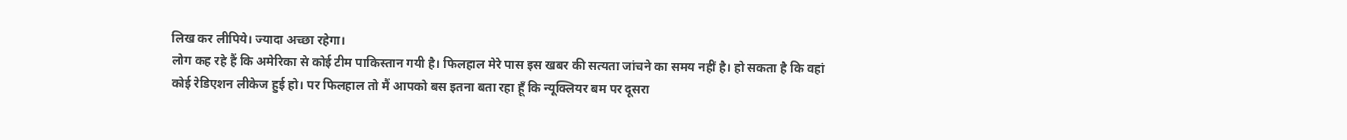लिख कर लीपिये। ज्यादा अच्छा रहेगा।
लोग कह रहे हैं कि अमेरिका से कोई टीम पाकिस्तान गयी है। फिलहाल मेरे पास इस खबर की सत्यता जांचने का समय नहीं है। हो सकता है कि वहां कोई रेडिएशन लीकेज हुई हो। पर फिलहाल तो मैं आपको बस इतना बता रहा हूँ कि न्यूक्लियर बम पर दूसरा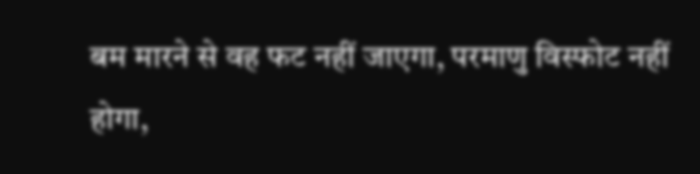बम मारने से वह फट नहीं जाएगा, परमाणु विस्फोट नहीं होगा,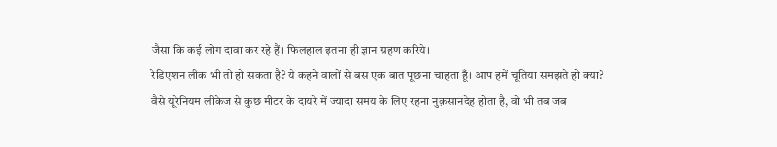जैसा कि कई लोग दावा कर रहे हैं। फिलहाल इतना ही ज्ञान ग्रहण करिये।
रेडिएशन लीक भी तो हो सकता है? ये कहने वालों से बस एक बात पूछना चाहता हूँ। आप हमें चूतिया समझते हो क्या?
वैसे यूरेनियम लीकेज से कुछ मीटर के दायरे में ज्यादा समय के लिए रहना नुक़सानदेह होता है, वो भी तब जब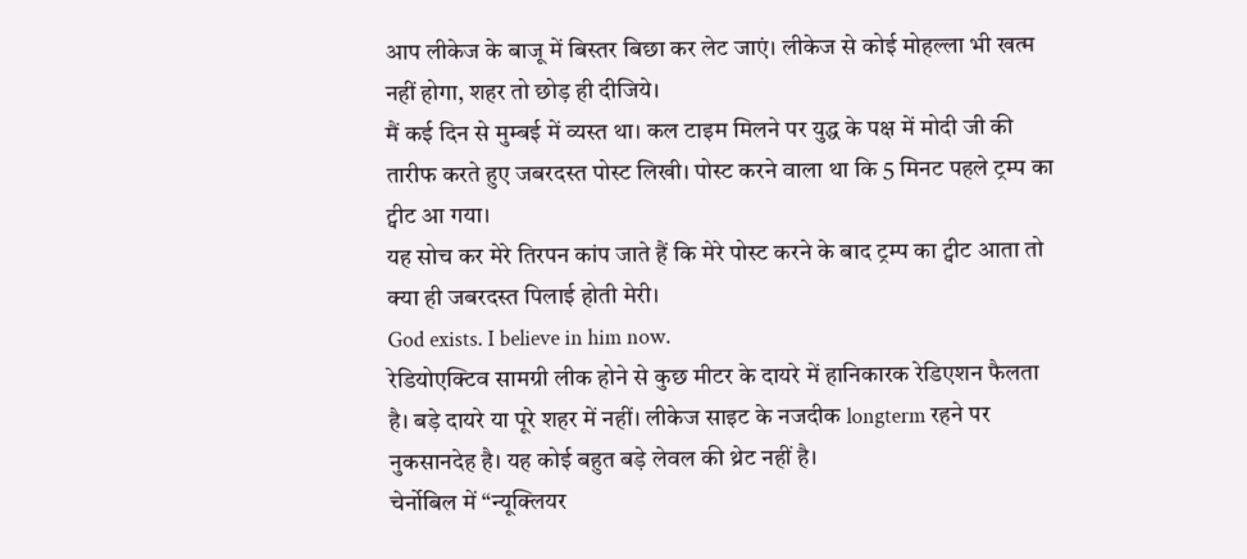आप लीकेज के बाजू में बिस्तर बिछा कर लेट जाएं। लीकेज से कोई मोहल्ला भी खत्म नहीं होगा, शहर तो छोड़ ही दीजिये।
मैं कई दिन से मुम्बई में व्यस्त था। कल टाइम मिलने पर युद्ध के पक्ष में मोदी जी की तारीफ करते हुए जबरदस्त पोस्ट लिखी। पोस्ट करने वाला था कि 5 मिनट पहले ट्रम्प का ट्वीट आ गया।
यह सोच कर मेरे तिरपन कांप जाते हैं कि मेरे पोस्ट करने के बाद ट्रम्प का ट्वीट आता तो क्या ही जबरदस्त पिलाई होती मेरी।
God exists. I believe in him now.
रेडियोएक्टिव सामग्री लीक होने से कुछ मीटर के दायरे में हानिकारक रेडिएशन फैलता है। बड़े दायरे या पूरे शहर में नहीं। लीकेज साइट के नजदीक longterm रहने पर नुकसानदेह है। यह कोई बहुत बड़े लेवल की थ्रेट नहीं है।
चेर्नोबिल में “न्यूक्लियर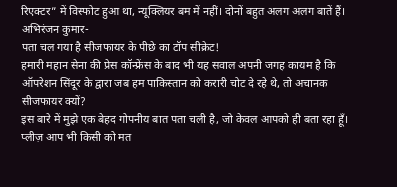रिएक्टर” में विस्फोट हुआ था, न्यूक्लियर बम में नहीं। दोनों बहुत अलग अलग बातें हैं।
अभिरंजन कुमार-
पता चल गया है सीजफायर के पीछे का टॉप सीक्रेट!
हमारी महान सेना की प्रेस कॉन्फ्रेंस के बाद भी यह सवाल अपनी जगह कायम है कि ऑपरेशन सिंदूर के द्वारा जब हम पाकिस्तान को करारी चोट दे रहे थे, तो अचानक सीजफायर क्यों?
इस बारे में मुझे एक बेहद गोपनीय बात पता चली है, जो केवल आपको ही बता रहा हूँ। प्लीज़ आप भी किसी को मत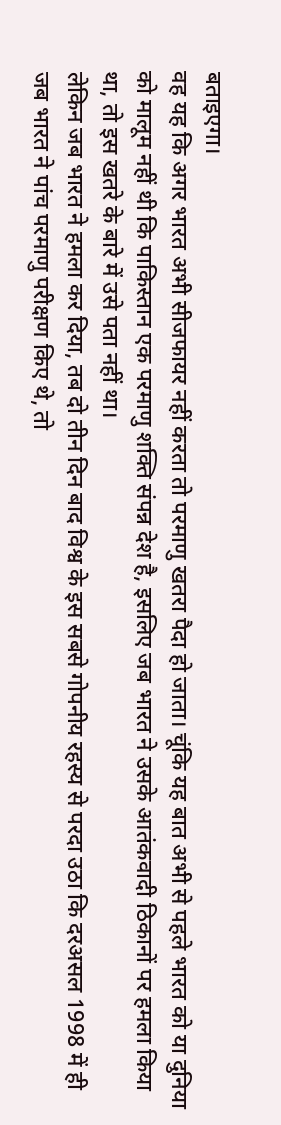बताइएगा।
वह यह कि अगर भारत अभी सीजफायर नहीं करता तो परमाणु खतरा पैदा हो जाता। चूंकि यह बात अभी से पहले भारत को या दुनिया को मालूम नहीं थी कि पाकिस्तान एक परमाणु शक्ति संपन्न देश है, इसलिए जब भारत ने उसके आतंकवादी ठिकानों पर हमला किया था, तो इस खतरे के बारे में उसे पता नहीं था।
लेकिन जब भारत ने हमला कर दिया, तब दो तीन दिन बाद विश्व के इस सबसे गोपनीय रहस्य से परदा उठा कि दरअसल 1998 में ही जब भारत ने पांच परमाणु परीक्षण किए थे, तो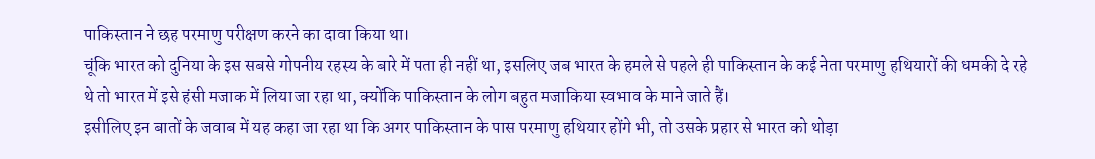पाकिस्तान ने छह परमाणु परीक्षण करने का दावा किया था।
चूंकि भारत को दुनिया के इस सबसे गोपनीय रहस्य के बारे में पता ही नहीं था, इसलिए जब भारत के हमले से पहले ही पाकिस्तान के कई नेता परमाणु हथियारों की धमकी दे रहे थे तो भारत में इसे हंसी मजाक में लिया जा रहा था, क्योंकि पाकिस्तान के लोग बहुत मजाकिया स्वभाव के माने जाते हैं।
इसीलिए इन बातों के जवाब में यह कहा जा रहा था कि अगर पाकिस्तान के पास परमाणु हथियार होंगे भी, तो उसके प्रहार से भारत को थोड़ा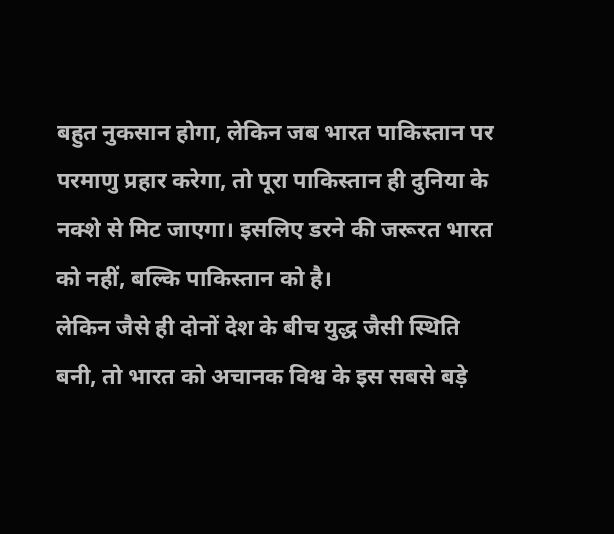बहुत नुकसान होगा, लेकिन जब भारत पाकिस्तान पर परमाणु प्रहार करेगा, तो पूरा पाकिस्तान ही दुनिया के नक्शे से मिट जाएगा। इसलिए डरने की जरूरत भारत को नहीं, बल्कि पाकिस्तान को है।
लेकिन जैसे ही दोनों देश के बीच युद्ध जैसी स्थिति बनी, तो भारत को अचानक विश्व के इस सबसे बड़े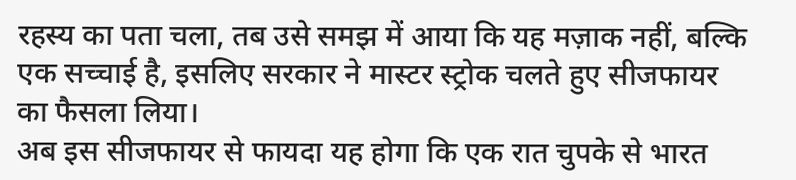रहस्य का पता चला, तब उसे समझ में आया कि यह मज़ाक नहीं, बल्कि एक सच्चाई है, इसलिए सरकार ने मास्टर स्ट्रोक चलते हुए सीजफायर का फैसला लिया।
अब इस सीजफायर से फायदा यह होगा कि एक रात चुपके से भारत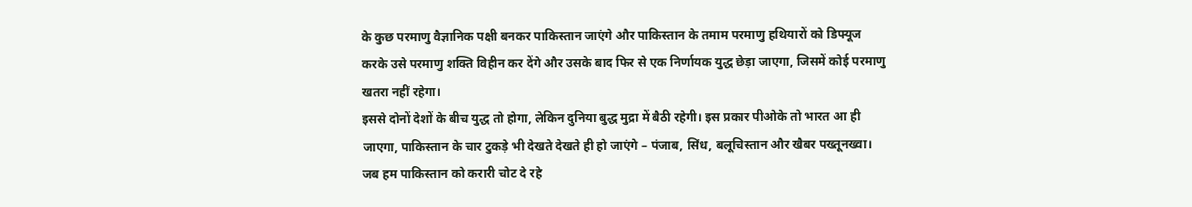के कुछ परमाणु वैज्ञानिक पक्षी बनकर पाकिस्तान जाएंगे और पाकिस्तान के तमाम परमाणु हथियारों को डिफ्यूज करके उसे परमाणु शक्ति विहीन कर देंगे और उसके बाद फिर से एक निर्णायक युद्ध छेड़ा जाएगा, जिसमें कोई परमाणु खतरा नहीं रहेगा।
इससे दोनों देशों के बीच युद्ध तो होगा, लेकिन दुनिया बुद्ध मुद्रा में बैठी रहेगी। इस प्रकार पीओके तो भारत आ ही जाएगा, पाकिस्तान के चार टुकड़े भी देखते देखते ही हो जाएंगे – पंजाब, सिंध, बलूचिस्तान और खैबर पख्तूनख्वा।
जब हम पाकिस्तान को करारी चोट दे रहे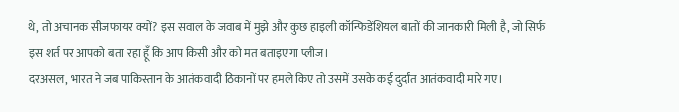थे, तो अचानक सीजफायर क्यों? इस सवाल के जवाब में मुझे और कुछ हाइली कॉन्फिडेंशियल बातों की जानकारी मिली है, जो सिर्फ इस शर्त पर आपको बता रहा हूँ कि आप किसी और को मत बताइएगा प्लीज।
दरअसल, भारत ने जब पाकिस्तान के आतंकवादी ठिकानों पर हमले किए तो उसमें उसके कई दुर्दांत आतंकवादी मारे गए।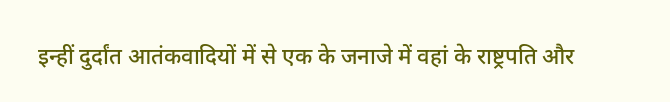इन्हीं दुर्दांत आतंकवादियों में से एक के जनाजे में वहां के राष्ट्रपति और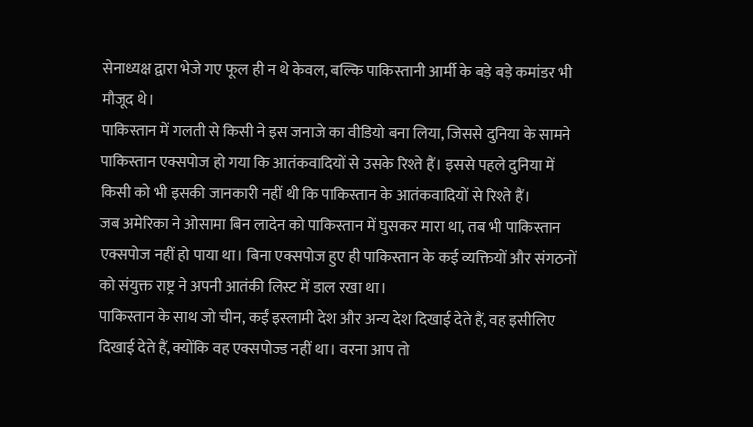सेनाध्यक्ष द्वारा भेजे गए फूल ही न थे केवल, बल्कि पाकिस्तानी आर्मी के बड़े बड़े कमांडर भी मौजूद थे।
पाकिस्तान में गलती से किसी ने इस जनाजे का वीडियो बना लिया, जिससे दुनिया के सामने पाकिस्तान एक्सपोज हो गया कि आतंकवादियों से उसके रिश्ते हैं। इससे पहले दुनिया में किसी को भी इसकी जानकारी नहीं थी कि पाकिस्तान के आतंकवादियों से रिश्ते हैं।
जब अमेरिका ने ओसामा बिन लादेन को पाकिस्तान में घुसकर मारा था, तब भी पाकिस्तान एक्सपोज नहीं हो पाया था। बिना एक्सपोज हुए ही पाकिस्तान के कई व्यक्तियों और संगठनों को संयुक्त राष्ट्र ने अपनी आतंकी लिस्ट में डाल रखा था।
पाकिस्तान के साथ जो चीन, कईं इस्लामी देश और अन्य देश दिखाई देते हैं, वह इसीलिए दिखाई देते हैं, क्योंकि वह एक्सपोज्ड नहीं था। वरना आप तो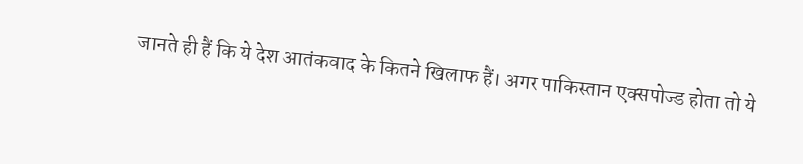जानते ही हैं कि ये देश आतंकवाद के कितने खिलाफ हैं। अगर पाकिस्तान एक्सपोज्ड होता तो ये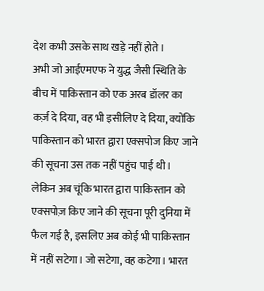देश कभी उसके साथ खड़े नहीं होते।
अभी जो आईएमएफ ने युद्ध जैसी स्थिति के बीच में पाकिस्तान को एक अरब डॉलर का कर्ज़ दे दिया, वह भी इसीलिए दे दिया, क्योंकि पाकिस्तान को भारत द्वारा एक्सपोज किए जाने की सूचना उस तक नहीं पहुंच पाई थी।
लेकिन अब चूंकि भारत द्वारा पाकिस्तान को एक्सपोज़ किए जाने की सूचना पूरी दुनिया में फैल गई है, इसलिए अब कोई भी पाकिस्तान में नहीं सटेगा। जो सटेगा, वह कटेगा। भारत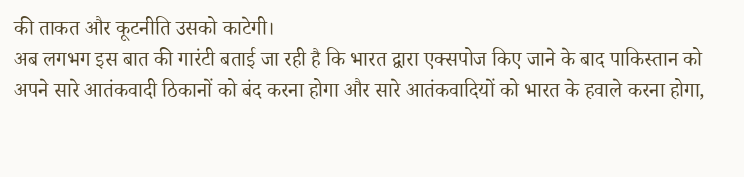की ताकत और कूटनीति उसको काटेगी।
अब लगभग इस बात की गारंटी बताई जा रही है कि भारत द्वारा एक्सपोज किए जाने के बाद पाकिस्तान को अपने सारे आतंकवादी ठिकानों को बंद करना होगा और सारे आतंकवादियों को भारत के हवाले करना होगा,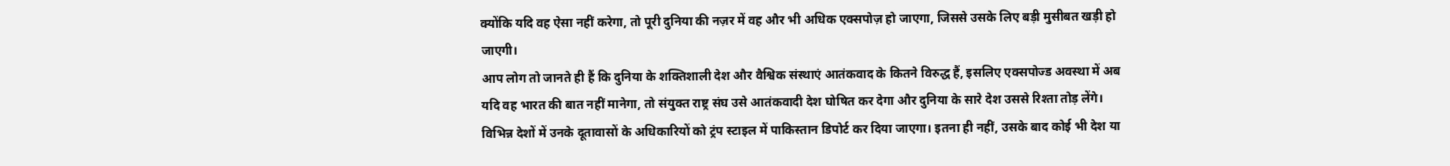क्योंकि यदि वह ऐसा नहीं करेगा, तो पूरी दुनिया की नज़र में वह और भी अधिक एक्सपोज़ हो जाएगा, जिससे उसके लिए बड़ी मुसीबत खड़ी हो जाएगी।
आप लोग तो जानते ही हैं कि दुनिया के शक्तिशाली देश और वैश्विक संस्थाएं आतंकवाद के कितने विरुद्ध हैं, इसलिए एक्सपोज्ड अवस्था में अब यदि वह भारत की बात नहीं मानेगा, तो संयुक्त राष्ट्र संघ उसे आतंकवादी देश घोषित कर देगा और दुनिया के सारे देश उससे रिश्ता तोड़ लेंगे। विभिन्न देशों में उनके दूतावासों के अधिकारियों को ट्रंप स्टाइल में पाकिस्तान डिपोर्ट कर दिया जाएगा। इतना ही नहीं, उसके बाद कोई भी देश या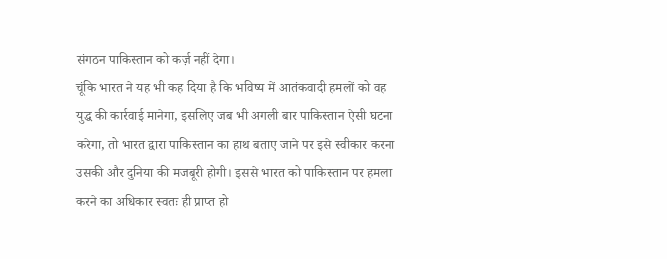संगठन पाकिस्तान को कर्ज़ नहीं देगा।
चूंकि भारत ने यह भी कह दिया है कि भविष्य में आतंकवादी हमलों को वह युद्ध की कार्रवाई मानेगा, इसलिए जब भी अगली बार पाकिस्तान ऐसी घटना करेगा, तो भारत द्वारा पाकिस्तान का हाथ बताए जाने पर इसे स्वीकार करना उसकी और दुनिया की मजबूरी होगी। इससे भारत को पाकिस्तान पर हमला करने का अधिकार स्वतः ही प्राप्त हो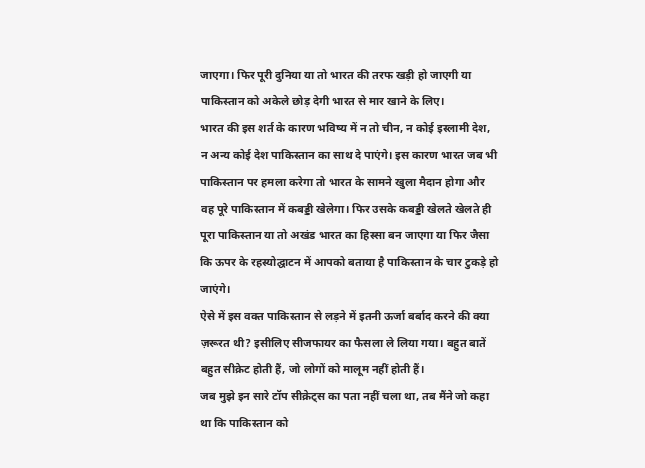जाएगा। फिर पूरी दुनिया या तो भारत की तरफ खड़ी हो जाएगी या पाकिस्तान को अकेले छोड़ देगी भारत से मार खाने के लिए।
भारत की इस शर्त के कारण भविष्य में न तो चीन, न कोई इस्लामी देश, न अन्य कोई देश पाकिस्तान का साथ दे पाएंगे। इस कारण भारत जब भी पाकिस्तान पर हमला करेगा तो भारत के सामने खुला मैदान होगा और वह पूरे पाकिस्तान में कबड्डी खेलेगा। फिर उसके कबड्डी खेलते खेलते ही पूरा पाकिस्तान या तो अखंड भारत का हिस्सा बन जाएगा या फिर जैसा कि ऊपर के रहस्योद्घाटन में आपको बताया है पाकिस्तान के चार टुकड़े हो जाएंगे।
ऐसे में इस वक्त पाकिस्तान से लड़ने में इतनी ऊर्जा बर्बाद करने की क्या ज़रूरत थी? इसीलिए सीजफायर का फैसला ले लिया गया। बहुत बातें बहुत सीक्रेट होती हैं, जो लोगों को मालूम नहीं होती हैं।
जब मुझे इन सारे टॉप सीक्रेट्स का पता नहीं चला था, तब मैंने जो कहा था कि पाकिस्तान को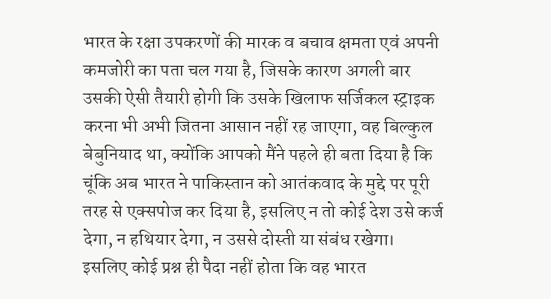भारत के रक्षा उपकरणों की मारक व बचाव क्षमता एवं अपनी कमजोरी का पता चल गया है, जिसके कारण अगली बार उसकी ऐसी तैयारी होगी कि उसके खिलाफ सर्जिकल स्ट्राइक करना भी अभी जितना आसान नहीं रह जाएगा, वह बिल्कुल बेबुनियाद था, क्योंकि आपको मैंने पहले ही बता दिया है कि चूंकि अब भारत ने पाकिस्तान को आतंकवाद के मुद्दे पर पूरी तरह से एक्सपोज कर दिया है, इसलिए न तो कोई देश उसे कर्ज देगा, न हथियार देगा, न उससे दोस्ती या संबंध रखेगा।
इसलिए कोई प्रश्न ही पैदा नहीं होता कि वह भारत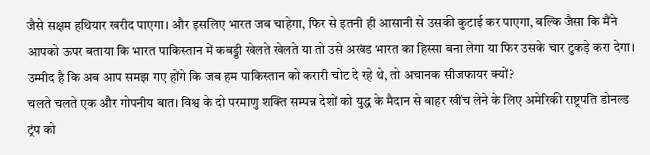जैसे सक्षम हथियार खरीद पाएगा। और इसलिए भारत जब चाहेगा, फिर से इतनी ही आसानी से उसकी कुटाई कर पाएगा, बल्कि जैसा कि मैंने आपको ऊपर बताया कि भारत पाकिस्तान में कबड्डी खेलते खेलते या तो उसे अखंड भारत का हिस्सा बना लेगा या फिर उसके चार टुकड़े करा देगा।
उम्मीद है कि अब आप समझ गए होंगे कि जब हम पाकिस्तान को करारी चोट दे रहे थे, तो अचानक सीजफायर क्यों?
चलते चलते एक और गोपनीय बात। विश्व के दो परमाणु शक्ति सम्पन्न देशों को युद्ध के मैदान से बाहर खींच लेने के लिए अमेरिकी राष्ट्रपति डोनल्ड ट्रंप को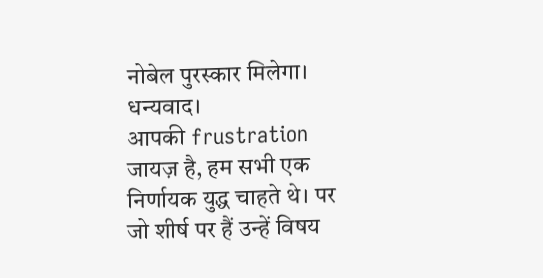नोबेल पुरस्कार मिलेगा। धन्यवाद।
आपकी frustration जायज़ है, हम सभी एक निर्णायक युद्ध चाहते थे। पर जो शीर्ष पर हैं उन्हें विषय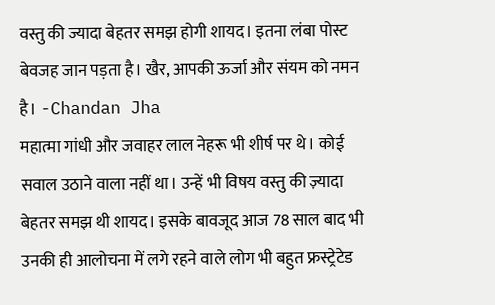वस्तु की ज्यादा बेहतर समझ होगी शायद। इतना लंबा पोस्ट बेवजह जान पड़ता है। खैर, आपकी ऊर्जा और संयम को नमन है। -Chandan Jha
महात्मा गांधी और जवाहर लाल नेहरू भी शीर्ष पर थे। कोई सवाल उठाने वाला नहीं था। उन्हें भी विषय वस्तु की ज़्यादा बेहतर समझ थी शायद। इसके बावजूद आज 78 साल बाद भी उनकी ही आलोचना में लगे रहने वाले लोग भी बहुत फ्रस्ट्रेटेड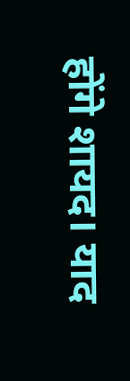होंगे शायद। याद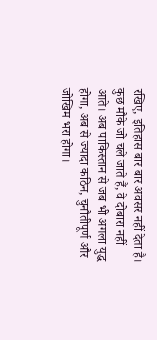रखिए, इतिहास बार बार अवसर नहीं देता है। कुछ मौके जो चले जाते हैं, वे दोबारा नहीं आते। अब पाकिस्तान से जब भी अगला युद्ध होगा, अब से ज्यादा कठिन, चुनौतीपूर्ण और जोखिम भरा होगा।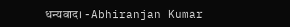धन्यवाद। -Abhiranjan Kumar